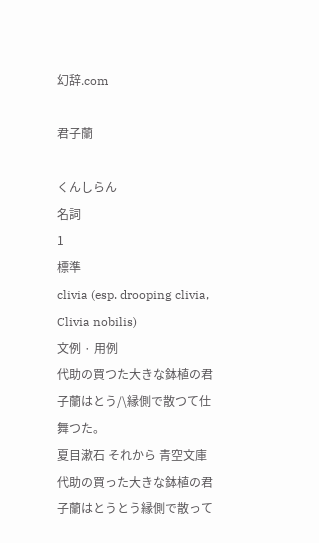幻辞.com

君子蘭

くんしらん
名詞
1
標準
clivia (esp. drooping clivia, Clivia nobilis)
文例 · 用例
代助の買つた大きな鉢植の君子蘭はとう/\縁側で散つて仕舞つた。
夏目漱石 それから 青空文庫
代助の買った大きな鉢植の君子蘭はとうとう縁側で散って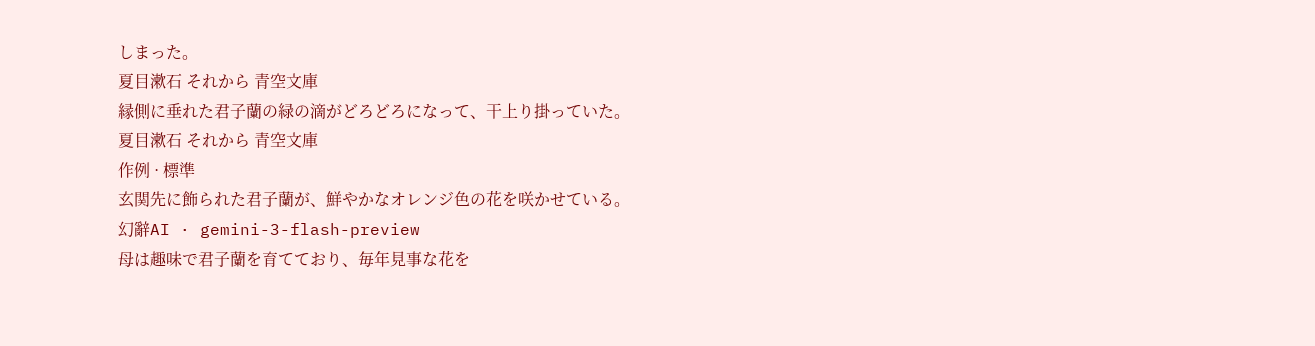しまった。
夏目漱石 それから 青空文庫
縁側に垂れた君子蘭の緑の滴がどろどろになって、干上り掛っていた。
夏目漱石 それから 青空文庫
作例 · 標準
玄関先に飾られた君子蘭が、鮮やかなオレンジ色の花を咲かせている。
幻辭AI · gemini-3-flash-preview
母は趣味で君子蘭を育てており、毎年見事な花を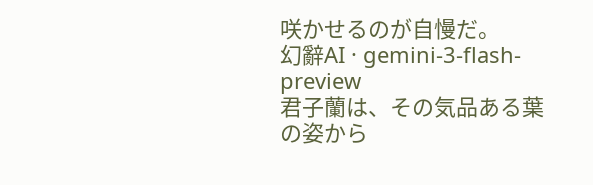咲かせるのが自慢だ。
幻辭AI · gemini-3-flash-preview
君子蘭は、その気品ある葉の姿から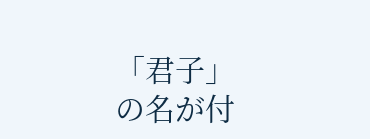「君子」の名が付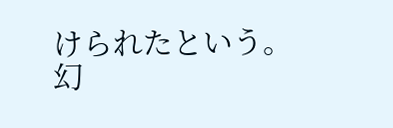けられたという。
幻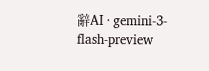辭AI · gemini-3-flash-preview